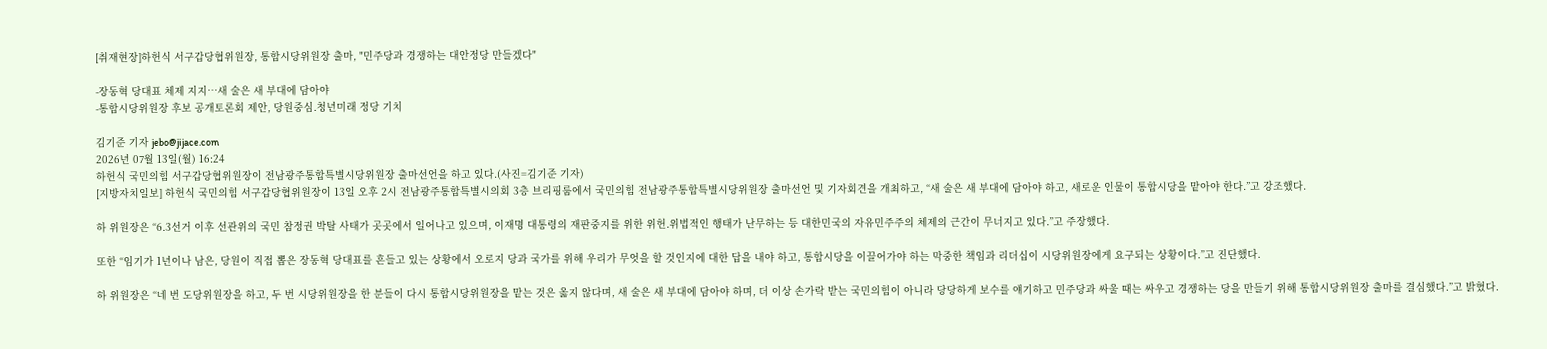[취재현장]하헌식 서구갑당협위원장, 통합시당위원장 출마, "민주당과 경쟁하는 대안정당 만들겠다"

-장동혁 당대표 체제 지지…새 술은 새 부대에 담아야
-통합시당위원장 후보 공개토론회 제안, 당원중심․청년미래 정당 기치

김기준 기자 jebo@jijace.com
2026년 07월 13일(월) 16:24
하헌식 국민의힘 서구갑당협위원장이 전남광주통합특별시당위원장 출마선언을 하고 있다.(사진=김기준 기자)
[지방자치일보] 하헌식 국민의힘 서구갑당협위원장이 13일 오후 2시 전남광주통합특별시의회 3층 브리핑룸에서 국민의힘 전남광주통합특별시당위원장 출마선언 및 기자회견을 개최하고, “새 술은 새 부대에 담아야 하고, 새로운 인물이 통합시당을 맡아야 한다.”고 강조했다.

하 위원장은 “6․3선거 이후 선관위의 국민 참정권 박탈 사태가 곳곳에서 일어나고 있으며, 이재명 대통령의 재판중지를 위한 위헌․위법적인 행태가 난무하는 등 대한민국의 자유민주주의 체제의 근간이 무너지고 있다.”고 주장했다.

또한 “임기가 1년이나 남은, 당원이 직접 뽑은 장동혁 당대표를 흔들고 있는 상황에서 오로지 당과 국가를 위해 우리가 무엇을 할 것인지에 대한 답을 내야 하고, 통합시당을 이끌어가야 하는 막중한 책임과 리더십이 시당위원장에게 요구되는 상황이다.”고 진단했다.

하 위원장은 “네 번 도당위원장을 하고, 두 번 시당위원장을 한 분들이 다시 통합시당위원장을 맡는 것은 옳지 않다며, 새 술은 새 부대에 담아야 하며, 더 이상 손가락 받는 국민의힘이 아니라 당당하게 보수를 얘기하고 민주당과 싸울 때는 싸우고 경쟁하는 당을 만들기 위해 통합시당위원장 출마를 결심했다.”고 밝혔다.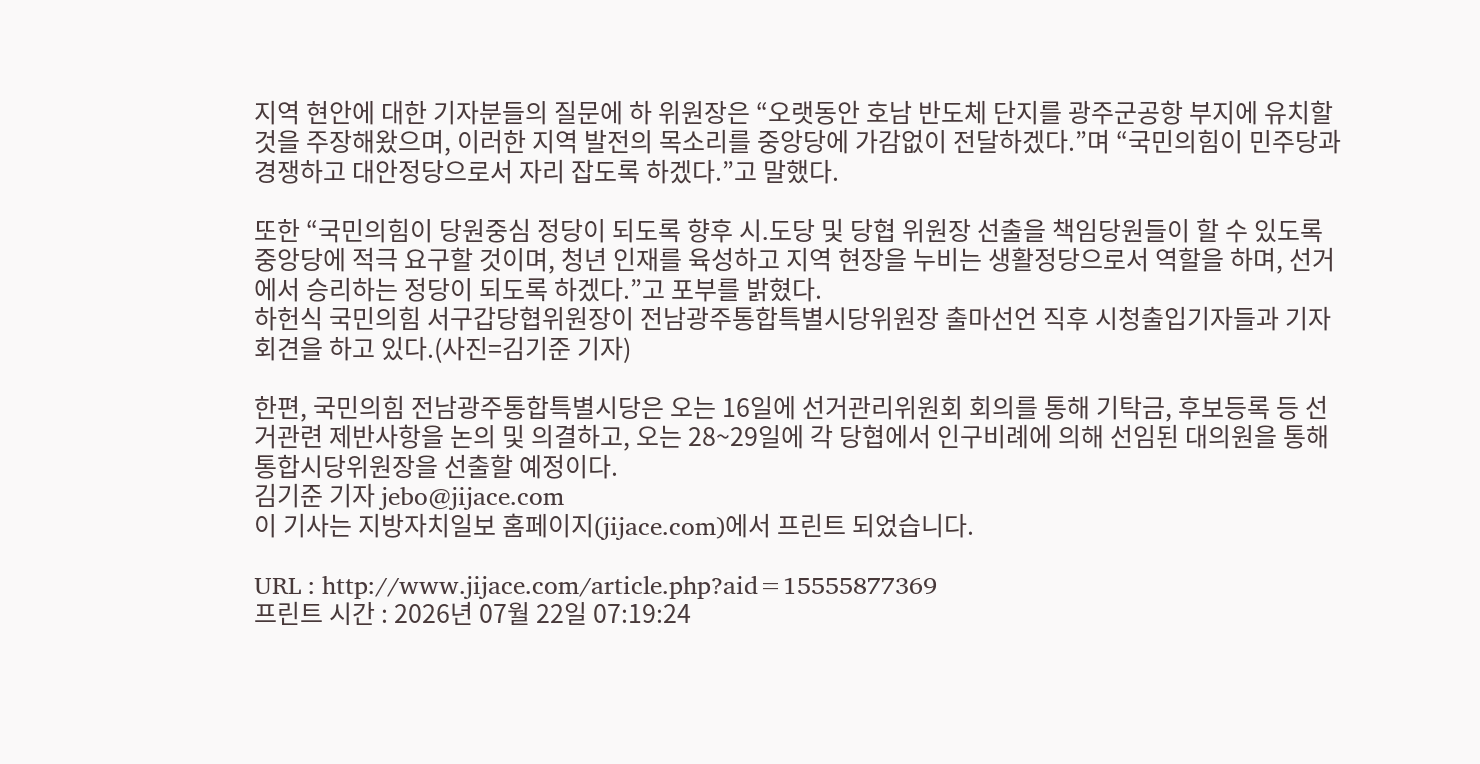지역 현안에 대한 기자분들의 질문에 하 위원장은 “오랫동안 호남 반도체 단지를 광주군공항 부지에 유치할 것을 주장해왔으며, 이러한 지역 발전의 목소리를 중앙당에 가감없이 전달하겠다.”며 “국민의힘이 민주당과 경쟁하고 대안정당으로서 자리 잡도록 하겠다.”고 말했다.

또한 “국민의힘이 당원중심 정당이 되도록 향후 시․도당 및 당협 위원장 선출을 책임당원들이 할 수 있도록 중앙당에 적극 요구할 것이며, 청년 인재를 육성하고 지역 현장을 누비는 생활정당으로서 역할을 하며, 선거에서 승리하는 정당이 되도록 하겠다.”고 포부를 밝혔다.
하헌식 국민의힘 서구갑당협위원장이 전남광주통합특별시당위원장 출마선언 직후 시청출입기자들과 기자회견을 하고 있다.(사진=김기준 기자)

한편, 국민의힘 전남광주통합특별시당은 오는 16일에 선거관리위원회 회의를 통해 기탁금, 후보등록 등 선거관련 제반사항을 논의 및 의결하고, 오는 28~29일에 각 당협에서 인구비례에 의해 선임된 대의원을 통해 통합시당위원장을 선출할 예정이다.
김기준 기자 jebo@jijace.com
이 기사는 지방자치일보 홈페이지(jijace.com)에서 프린트 되었습니다.

URL : http://www.jijace.com/article.php?aid=15555877369
프린트 시간 : 2026년 07월 22일 07:19:24